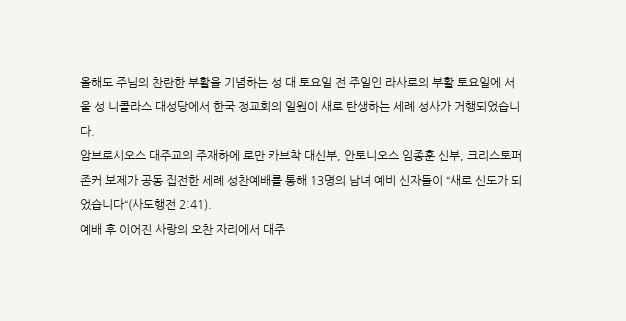올해도 주님의 찬란한 부활을 기념하는 성 대 토요일 전 주일인 라사로의 부활 토요일에 서울 성 니콜라스 대성당에서 한국 정교회의 일원이 새로 탄생하는 세례 성사가 거행되었습니다.
암브로시오스 대주교의 주재하에 로만 카브착 대신부, 안토니오스 임종훈 신부, 크리스토퍼 존커 보제가 공동 집전한 세례 성찬예배를 통해 13명의 남녀 예비 신자들이 “새로 신도가 되었습니다“(사도행전 2:41).
예배 후 이어진 사랑의 오찬 자리에서 대주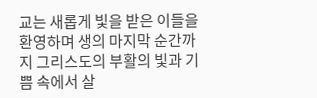교는 새롭게 빛을 받은 이들을 환영하며 생의 마지막 순간까지 그리스도의 부활의 빛과 기쁨 속에서 살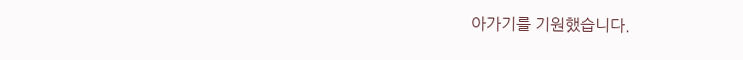아가기를 기원했습니다.